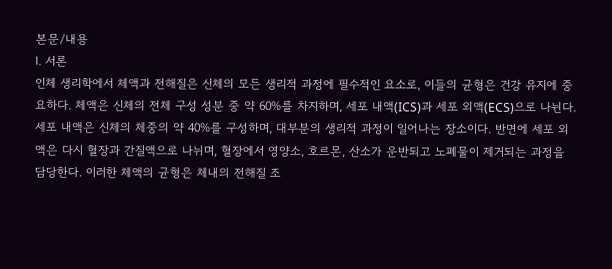본문/내용
Ⅰ. 서론
인체 생리학에서 체액과 전해질은 신체의 모든 생리적 과정에 필수적인 요소로, 이들의 균형은 건강 유지에 중요하다. 체액은 신체의 전체 구성 성분 중 약 60%를 차지하며, 세포 내액(ICS)과 세포 외액(ECS)으로 나뉜다. 세포 내액은 신체의 체중의 약 40%를 구성하며, 대부분의 생리적 과정이 일어나는 장소이다. 반면에 세포 외액은 다시 혈장과 간질액으로 나뉘며, 혈장에서 영양소, 호르몬, 산소가 운반되고 노폐물이 제거되는 과정을 담당한다. 이러한 체액의 균형은 체내의 전해질 조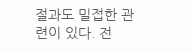절과도 밀접한 관련이 있다. 전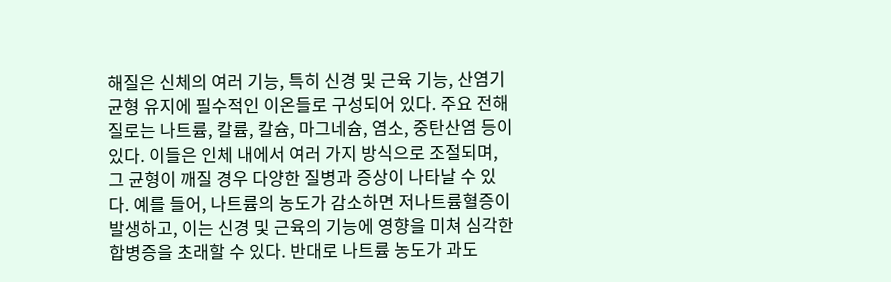해질은 신체의 여러 기능, 특히 신경 및 근육 기능, 산염기 균형 유지에 필수적인 이온들로 구성되어 있다. 주요 전해질로는 나트륨, 칼륨, 칼슘, 마그네슘, 염소, 중탄산염 등이 있다. 이들은 인체 내에서 여러 가지 방식으로 조절되며, 그 균형이 깨질 경우 다양한 질병과 증상이 나타날 수 있다. 예를 들어, 나트륨의 농도가 감소하면 저나트륨혈증이 발생하고, 이는 신경 및 근육의 기능에 영향을 미쳐 심각한 합병증을 초래할 수 있다. 반대로 나트륨 농도가 과도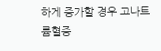하게 증가할 경우 고나트륨혈증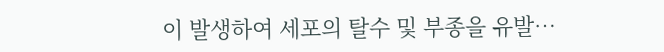이 발생하여 세포의 탈수 및 부종을 유발…